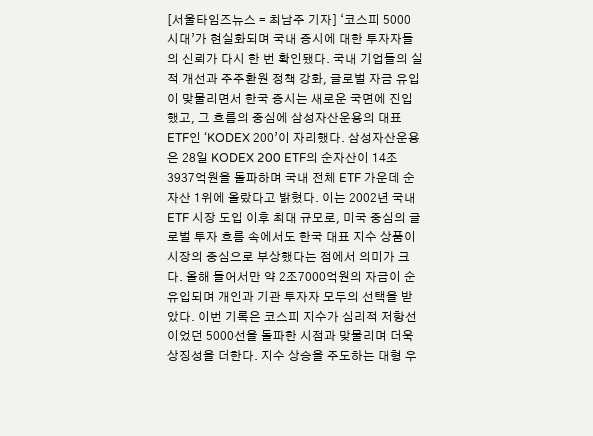[서울타임즈뉴스 = 최남주 기자] ‘코스피 5000 시대’가 현실화되며 국내 증시에 대한 투자자들의 신뢰가 다시 한 번 확인됐다. 국내 기업들의 실적 개선과 주주환원 정책 강화, 글로벌 자금 유입이 맞물리면서 한국 증시는 새로운 국면에 진입했고, 그 흐름의 중심에 삼성자산운용의 대표 ETF인 ‘KODEX 200’이 자리했다. 삼성자산운용은 28일 KODEX 200 ETF의 순자산이 14조3937억원을 돌파하며 국내 전체 ETF 가운데 순자산 1위에 올랐다고 밝혔다. 이는 2002년 국내 ETF 시장 도입 이후 최대 규모로, 미국 중심의 글로벌 투자 흐름 속에서도 한국 대표 지수 상품이 시장의 중심으로 부상했다는 점에서 의미가 크다. 올해 들어서만 약 2조7000억원의 자금이 순유입되며 개인과 기관 투자자 모두의 선택을 받았다. 이번 기록은 코스피 지수가 심리적 저항선이었던 5000선을 돌파한 시점과 맞물리며 더욱 상징성을 더한다. 지수 상승을 주도하는 대형 우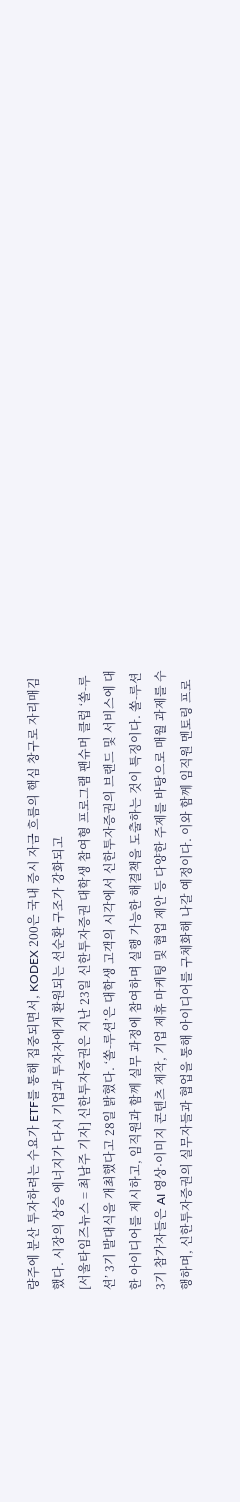량주에 분산 투자하려는 수요가 ETF를 통해 집중되면서, KODEX 200은 국내 증시 자금 흐름의 핵심 창구로 자리매김했다. 시장의 상승 에너지가 다시 기업과 투자자에게 환원되는 선순환 구조가 강화되고
[서울타임즈뉴스 = 최남주 기자] 신한투자증권은 지난 23일 신한투자증권 대학생 참여형 프로그램 팬슈머 클럽 ‘쏠-루션’ 3기 발대식을 개최했다고 28일 밝혔다. ‘쏠-루션’은 대학생 고객의 시각에서 신한투자증권의 브랜드 및 서비스에 대한 아이디어를 제시하고, 임직원과 함께 실무 과정에 참여하며 실행 가능한 해결책을 도출하는 것이 특징이다. 쏠-루션 3기 참가자들은 AI 영상·이미지 콘텐츠 제작, 기업 제휴 마케팅 및 협업 제안 등 다양한 주제를 바탕으로 매월 과제를 수행하며, 신한투자증권의 실무자들과 협업을 통해 아이디어를 구체화해 나갈 예정이다. 이와 함께 임직원 멘토링 프로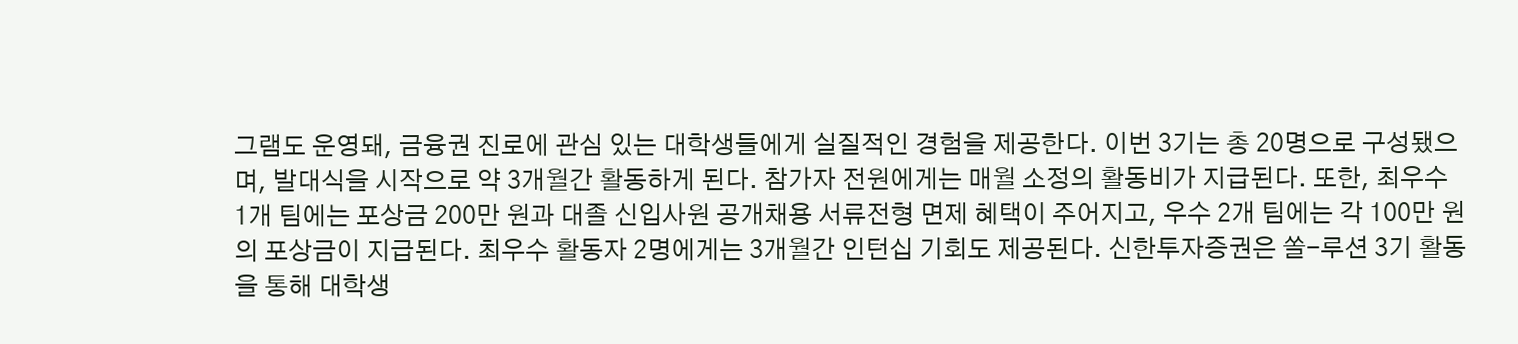그램도 운영돼, 금융권 진로에 관심 있는 대학생들에게 실질적인 경험을 제공한다. 이번 3기는 총 20명으로 구성됐으며, 발대식을 시작으로 약 3개월간 활동하게 된다. 참가자 전원에게는 매월 소정의 활동비가 지급된다. 또한, 최우수 1개 팀에는 포상금 200만 원과 대졸 신입사원 공개채용 서류전형 면제 혜택이 주어지고, 우수 2개 팀에는 각 100만 원의 포상금이 지급된다. 최우수 활동자 2명에게는 3개월간 인턴십 기회도 제공된다. 신한투자증권은 쏠-루션 3기 활동을 통해 대학생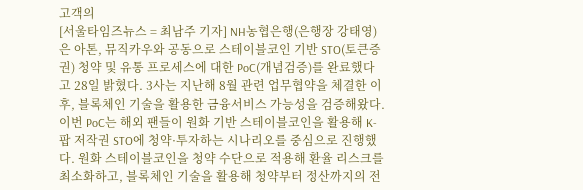고객의
[서울타임즈뉴스 = 최남주 기자] NH농협은행(은행장 강태영)은 아톤, 뮤직카우와 공동으로 스테이블코인 기반 STO(토큰증권) 청약 및 유통 프로세스에 대한 PoC(개념검증)를 완료했다고 28일 밝혔다. 3사는 지난해 8월 관련 업무협약을 체결한 이후, 블록체인 기술을 활용한 금융서비스 가능성을 검증해왔다. 이번 PoC는 해외 팬들이 원화 기반 스테이블코인을 활용해 K-팝 저작권 STO에 청약·투자하는 시나리오를 중심으로 진행했다. 원화 스테이블코인을 청약 수단으로 적용해 환율 리스크를 최소화하고, 블록체인 기술을 활용해 청약부터 정산까지의 전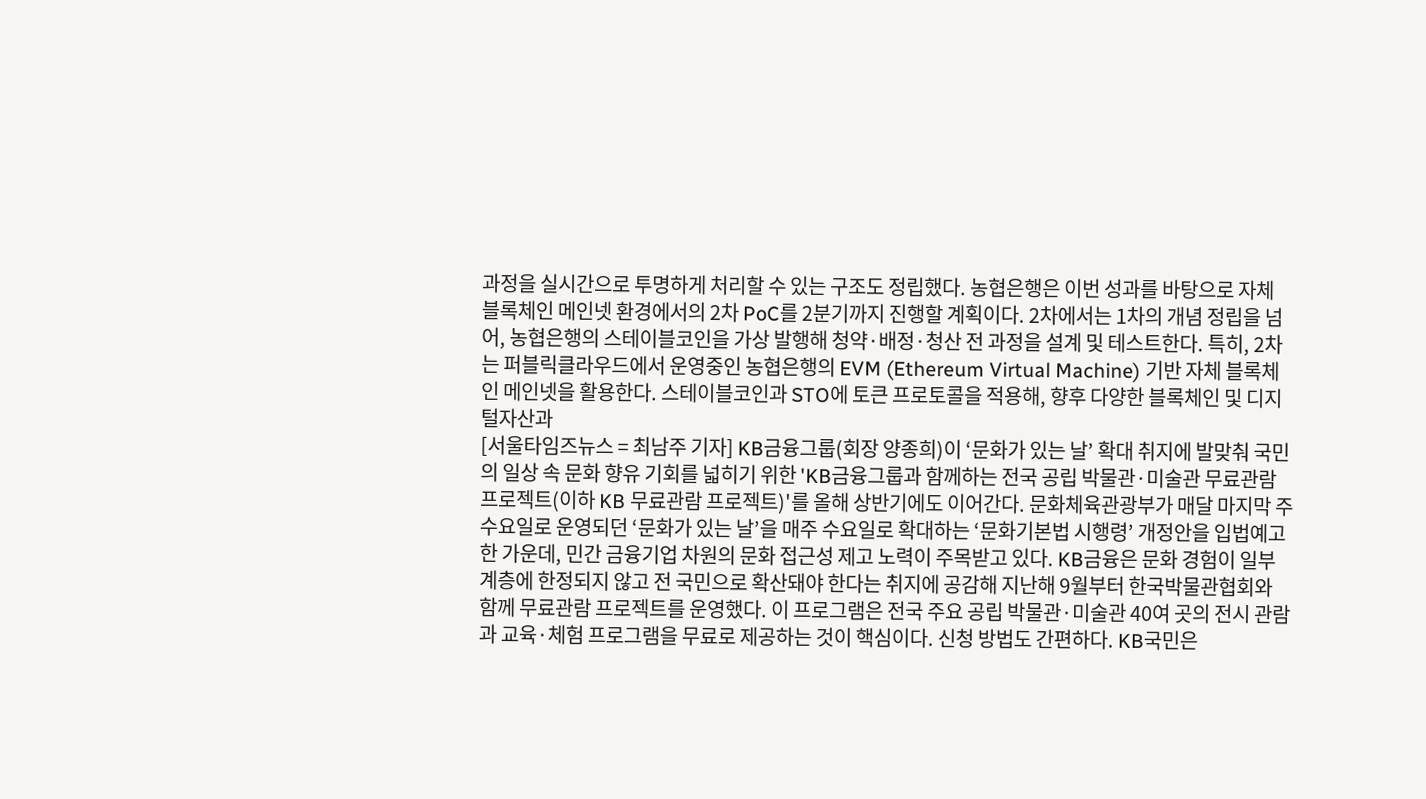과정을 실시간으로 투명하게 처리할 수 있는 구조도 정립했다. 농협은행은 이번 성과를 바탕으로 자체 블록체인 메인넷 환경에서의 2차 PoC를 2분기까지 진행할 계획이다. 2차에서는 1차의 개념 정립을 넘어, 농협은행의 스테이블코인을 가상 발행해 청약·배정·청산 전 과정을 설계 및 테스트한다. 특히, 2차는 퍼블릭클라우드에서 운영중인 농협은행의 EVM (Ethereum Virtual Machine) 기반 자체 블록체인 메인넷을 활용한다. 스테이블코인과 STO에 토큰 프로토콜을 적용해, 향후 다양한 블록체인 및 디지털자산과
[서울타임즈뉴스 = 최남주 기자] KB금융그룹(회장 양종희)이 ‘문화가 있는 날’ 확대 취지에 발맞춰 국민의 일상 속 문화 향유 기회를 넓히기 위한 'KB금융그룹과 함께하는 전국 공립 박물관·미술관 무료관람 프로젝트(이하 KB 무료관람 프로젝트)'를 올해 상반기에도 이어간다. 문화체육관광부가 매달 마지막 주 수요일로 운영되던 ‘문화가 있는 날’을 매주 수요일로 확대하는 ‘문화기본법 시행령’ 개정안을 입법예고한 가운데, 민간 금융기업 차원의 문화 접근성 제고 노력이 주목받고 있다. KB금융은 문화 경험이 일부 계층에 한정되지 않고 전 국민으로 확산돼야 한다는 취지에 공감해 지난해 9월부터 한국박물관협회와 함께 무료관람 프로젝트를 운영했다. 이 프로그램은 전국 주요 공립 박물관·미술관 40여 곳의 전시 관람과 교육·체험 프로그램을 무료로 제공하는 것이 핵심이다. 신청 방법도 간편하다. KB국민은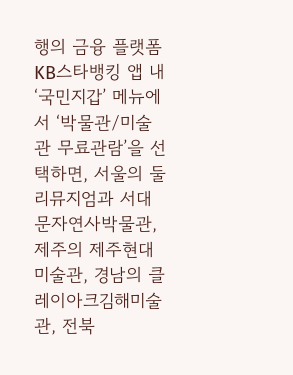행의 금융 플랫폼 KB스타뱅킹 앱 내 ‘국민지갑’ 메뉴에서 ‘박물관/미술관 무료관람’을 선택하면, 서울의 둘리뮤지엄과 서대문자연사박물관, 제주의 제주현대미술관, 경남의 클레이아크김해미술관, 전북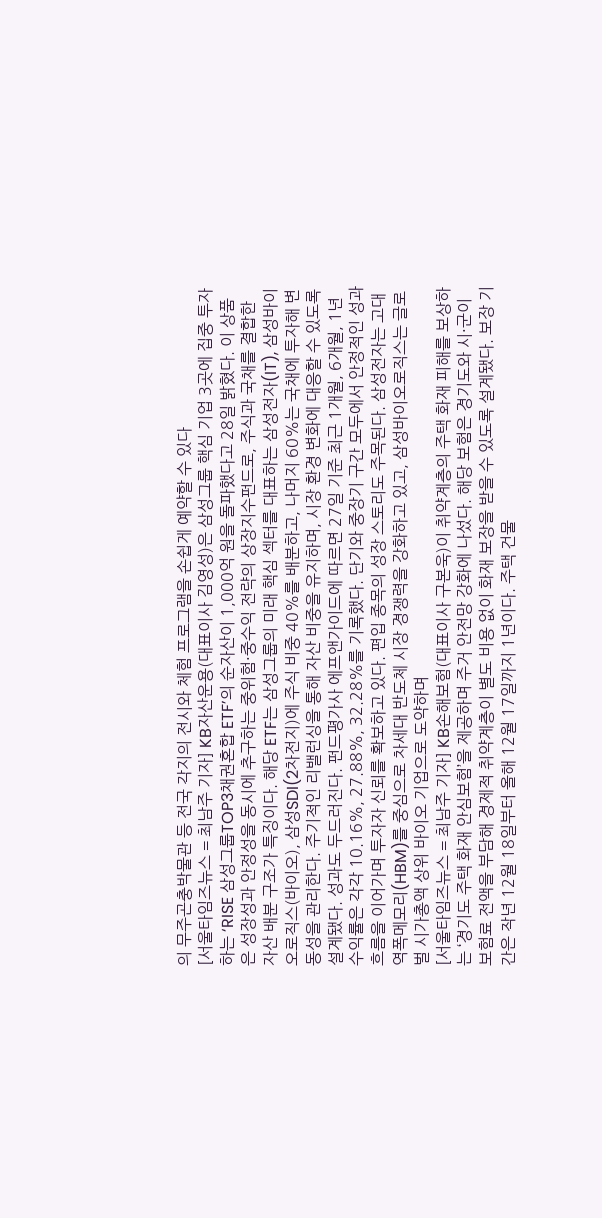의 무주곤충박물관 등 전국 각지의 전시와 체험 프로그램을 손쉽게 예약할 수 있다
[서울타임즈뉴스 = 최남주 기자] KB자산운용(대표이사 김영성)은 삼성그룹 핵심 기업 3곳에 집중 투자하는 ‘RISE 삼성그룹TOP3채권혼합 ETF’의 순자산이 1,000억 원을 돌파했다고 28일 밝혔다. 이 상품은 성장성과 안정성을 동시에 추구하는 중위험·중수익 전략의 상장지수펀드로, 주식과 국채를 결합한 자산 배분 구조가 특징이다. 해당 ETF는 삼성그룹의 미래 핵심 섹터를 대표하는 삼성전자(IT), 삼성바이오로직스(바이오), 삼성SDI(2차전지)에 주식 비중 40%를 배분하고, 나머지 60%는 국채에 투자해 변동성을 관리한다. 주기적인 리밸런싱을 통해 자산 비중을 유지하며, 시장 환경 변화에 대응할 수 있도록 설계됐다. 성과도 두드러진다. 펀드평가사 에프앤가이드에 따르면 27일 기준 최근 1개월, 6개월, 1년 수익률은 각각 10.16%, 27.88%, 32.28%를 기록했다. 단기와 중장기 구간 모두에서 안정적인 성과 흐름을 이어가며 투자자 신뢰를 확보하고 있다. 편입 종목의 성장 스토리도 주목된다. 삼성전자는 고대역폭메모리(HBM)를 중심으로 차세대 반도체 시장 경쟁력을 강화하고 있고, 삼성바이오로직스는 글로벌 시가총액 상위 바이오 기업으로 도약하며
[서울타임즈뉴스 = 최남주 기자] KB손해보험(대표이사 구본욱)이 취약계층의 주택 화재 피해를 보상하는 ‘경기도 주택 화재 안심보험’을 제공하며 주거 안전망 강화에 나섰다. 해당 보험은 경기도와 시·군이 보험료 전액을 부담해 경제적 취약계층이 별도 비용 없이 화재 보장을 받을 수 있도록 설계됐다. 보장 기간은 작년 12월 18일부터 올해 12월 17일까지 1년이다. 주택 건물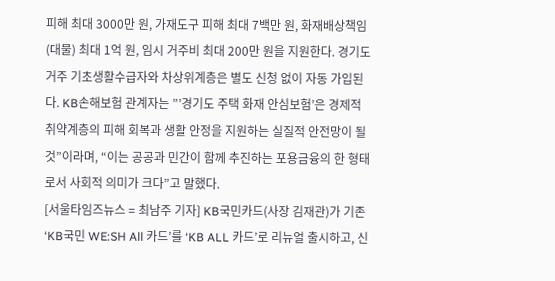피해 최대 3000만 원, 가재도구 피해 최대 7백만 원, 화재배상책임(대물) 최대 1억 원, 임시 거주비 최대 200만 원을 지원한다. 경기도 거주 기초생활수급자와 차상위계층은 별도 신청 없이 자동 가입된다. KB손해보험 관계자는 ”’경기도 주택 화재 안심보험’은 경제적 취약계층의 피해 회복과 생활 안정을 지원하는 실질적 안전망이 될 것”이라며, “이는 공공과 민간이 함께 추진하는 포용금융의 한 형태로서 사회적 의미가 크다”고 말했다.
[서울타임즈뉴스 = 최남주 기자] KB국민카드(사장 김재관)가 기존 ‘KB국민 WE:SH All 카드’를 ‘KB ALL 카드’로 리뉴얼 출시하고, 신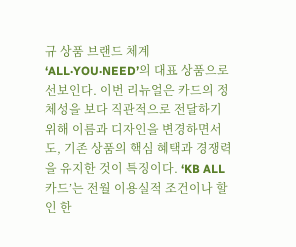규 상품 브랜드 체계 ‘ALL·YOU·NEED’의 대표 상품으로 선보인다. 이번 리뉴얼은 카드의 정체성을 보다 직관적으로 전달하기 위해 이름과 디자인을 변경하면서도, 기존 상품의 핵심 혜택과 경쟁력을 유지한 것이 특징이다. ‘KB ALL 카드’는 전월 이용실적 조건이나 할인 한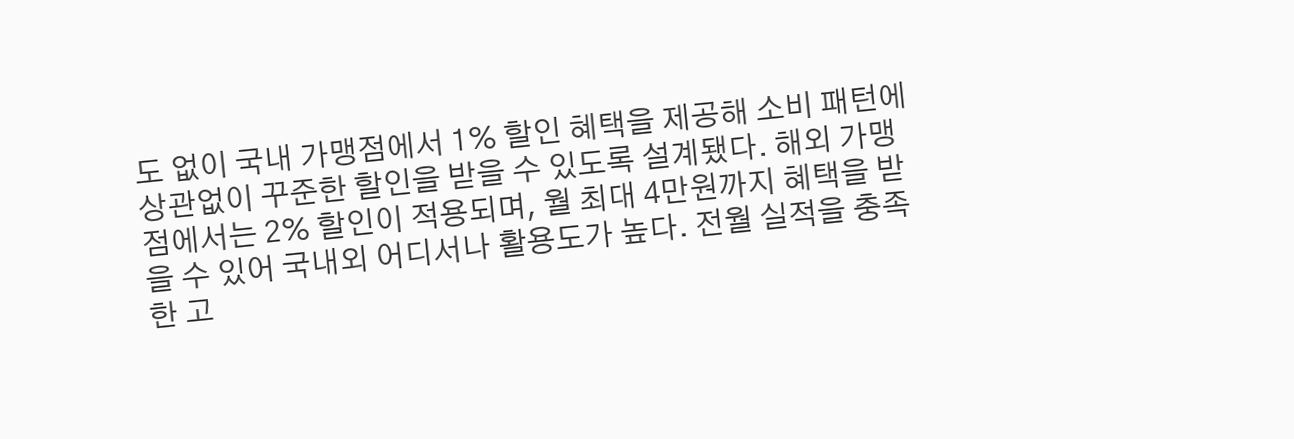도 없이 국내 가맹점에서 1% 할인 혜택을 제공해 소비 패턴에 상관없이 꾸준한 할인을 받을 수 있도록 설계됐다. 해외 가맹점에서는 2% 할인이 적용되며, 월 최대 4만원까지 혜택을 받을 수 있어 국내외 어디서나 활용도가 높다. 전월 실적을 충족한 고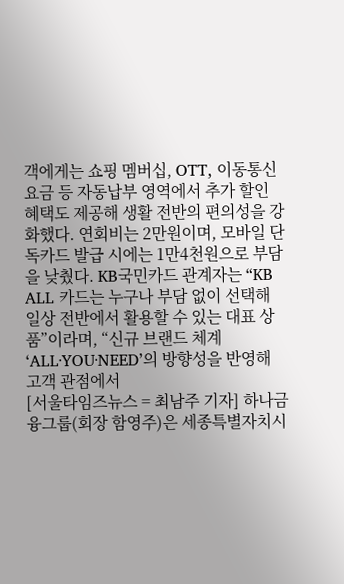객에게는 쇼핑 멤버십, OTT, 이동통신요금 등 자동납부 영역에서 추가 할인 혜택도 제공해 생활 전반의 편의성을 강화했다. 연회비는 2만원이며, 모바일 단독카드 발급 시에는 1만4천원으로 부담을 낮췄다. KB국민카드 관계자는 “KB ALL 카드는 누구나 부담 없이 선택해 일상 전반에서 활용할 수 있는 대표 상품”이라며, “신규 브랜드 체계 ‘ALL·YOU·NEED’의 방향성을 반영해 고객 관점에서
[서울타임즈뉴스 = 최남주 기자] 하나금융그룹(회장 함영주)은 세종특별자치시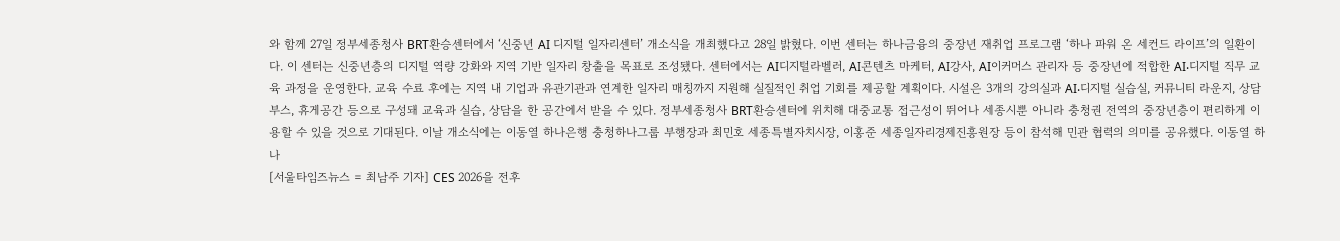와 함께 27일 정부세종청사 BRT환승센터에서 ‘신중년 AI 디지털 일자리센터’ 개소식을 개최했다고 28일 밝혔다. 이번 센터는 하나금융의 중장년 재취업 프로그램 ‘하나 파워 온 세컨드 라이프’의 일환이다. 이 센터는 신중년층의 디지털 역량 강화와 지역 기반 일자리 창출을 목표로 조성됐다. 센터에서는 AI디지털라벨러, AI콘텐츠 마케터, AI강사, AI이커머스 관리자 등 중장년에 적합한 AI‧디지털 직무 교육 과정을 운영한다. 교육 수료 후에는 지역 내 기업과 유관기관과 연계한 일자리 매칭까지 지원해 실질적인 취업 기회를 제공할 계획이다. 시설은 3개의 강의실과 AI‧디지털 실습실, 커뮤니티 라운지, 상담부스, 휴게공간 등으로 구성돼 교육과 실습, 상담을 한 공간에서 받을 수 있다. 정부세종청사 BRT환승센터에 위치해 대중교통 접근성이 뛰어나 세종시뿐 아니라 충청권 전역의 중장년층이 편리하게 이용할 수 있을 것으로 기대된다. 이날 개소식에는 이동열 하나은행 충청하나그룹 부행장과 최민호 세종특별자치시장, 이홍준 세종일자리경제진흥원장 등이 참석해 민관 협력의 의미를 공유했다. 이동열 하나
[서울타임즈뉴스 = 최남주 기자] CES 2026을 전후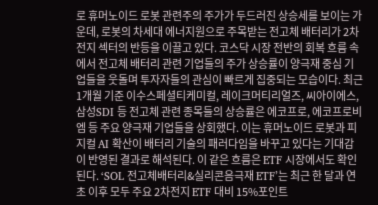로 휴머노이드 로봇 관련주의 주가가 두드러진 상승세를 보이는 가운데, 로봇의 차세대 에너지원으로 주목받는 전고체 배터리가 2차전지 섹터의 반등을 이끌고 있다. 코스닥 시장 전반의 회복 흐름 속에서 전고체 배터리 관련 기업들의 주가 상승률이 양극재 중심 기업들을 웃돌며 투자자들의 관심이 빠르게 집중되는 모습이다. 최근 1개월 기준 이수스페셜티케미컬, 레이크머티리얼즈, 씨아이에스, 삼성SDI 등 전고체 관련 종목들의 상승률은 에코프로, 에코프로비엠 등 주요 양극재 기업들을 상회했다. 이는 휴머노이드 로봇과 피지컬 AI 확산이 배터리 기술의 패러다임을 바꾸고 있다는 기대감이 반영된 결과로 해석된다. 이 같은 흐름은 ETF 시장에서도 확인된다. ‘SOL 전고체배터리&실리콘음극재 ETF’는 최근 한 달과 연초 이후 모두 주요 2차전지 ETF 대비 15%포인트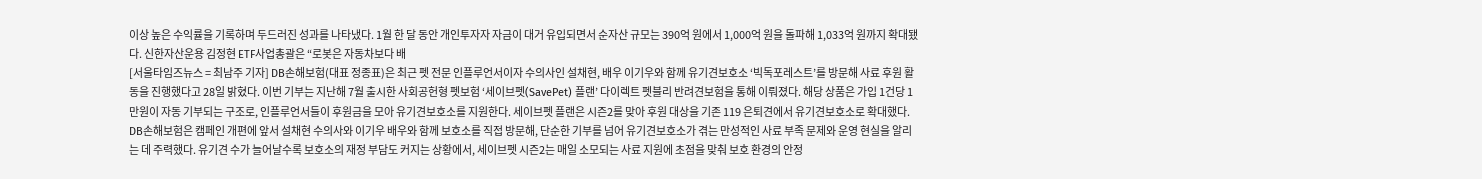이상 높은 수익률을 기록하며 두드러진 성과를 나타냈다. 1월 한 달 동안 개인투자자 자금이 대거 유입되면서 순자산 규모는 390억 원에서 1,000억 원을 돌파해 1,033억 원까지 확대됐다. 신한자산운용 김정현 ETF사업총괄은 “로봇은 자동차보다 배
[서울타임즈뉴스 = 최남주 기자] DB손해보험(대표 정종표)은 최근 펫 전문 인플루언서이자 수의사인 설채현, 배우 이기우와 함께 유기견보호소 ‘빅독포레스트’를 방문해 사료 후원 활동을 진행했다고 28일 밝혔다. 이번 기부는 지난해 7월 출시한 사회공헌형 펫보험 ‘세이브펫(SavePet) 플랜’ 다이렉트 펫블리 반려견보험을 통해 이뤄졌다. 해당 상품은 가입 1건당 1만원이 자동 기부되는 구조로, 인플루언서들이 후원금을 모아 유기견보호소를 지원한다. 세이브펫 플랜은 시즌2를 맞아 후원 대상을 기존 119 은퇴견에서 유기견보호소로 확대했다. DB손해보험은 캠페인 개편에 앞서 설채현 수의사와 이기우 배우와 함께 보호소를 직접 방문해, 단순한 기부를 넘어 유기견보호소가 겪는 만성적인 사료 부족 문제와 운영 현실을 알리는 데 주력했다. 유기견 수가 늘어날수록 보호소의 재정 부담도 커지는 상황에서, 세이브펫 시즌2는 매일 소모되는 사료 지원에 초점을 맞춰 보호 환경의 안정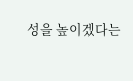성을 높이겠다는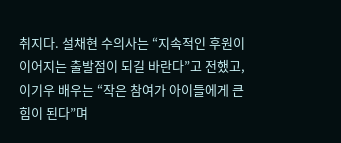취지다. 설채현 수의사는 “지속적인 후원이 이어지는 출발점이 되길 바란다”고 전했고, 이기우 배우는 “작은 참여가 아이들에게 큰 힘이 된다”며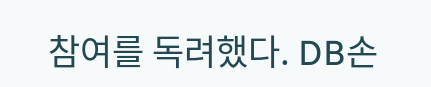참여를 독려했다. DB손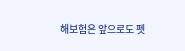해보험은 앞으로도 펫